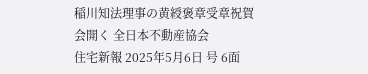稲川知法理事の黄綬褒章受章祝賀会開く 全日本不動産協会
住宅新報 2025年5月6日 号 6面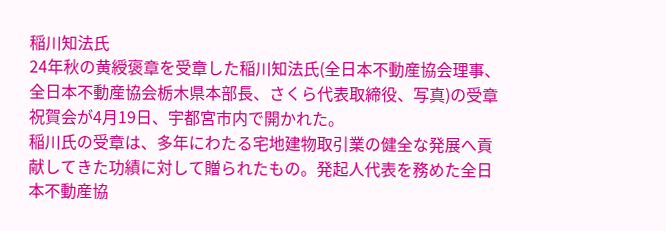稲川知法氏
24年秋の黄綬褒章を受章した稲川知法氏(全日本不動産協会理事、全日本不動産協会栃木県本部長、さくら代表取締役、写真)の受章祝賀会が4月19日、宇都宮市内で開かれた。
稲川氏の受章は、多年にわたる宅地建物取引業の健全な発展へ貢献してきた功績に対して贈られたもの。発起人代表を務めた全日本不動産協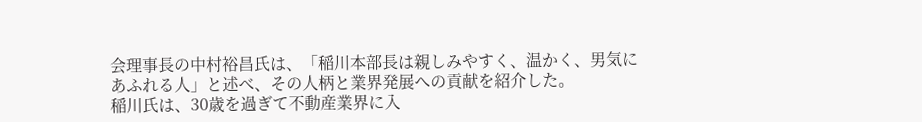会理事長の中村裕昌氏は、「稲川本部長は親しみやすく、温かく、男気にあふれる人」と述べ、その人柄と業界発展への貢献を紹介した。
稲川氏は、30歳を過ぎて不動産業界に入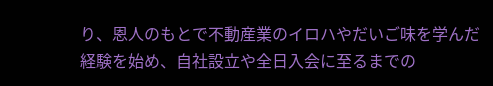り、恩人のもとで不動産業のイロハやだいご味を学んだ経験を始め、自社設立や全日入会に至るまでの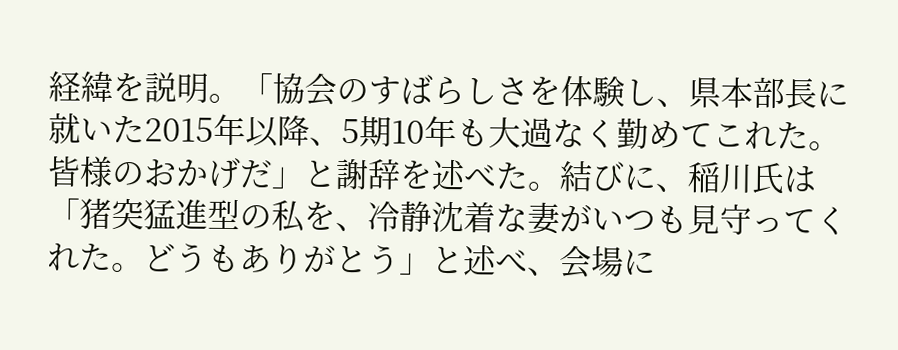経緯を説明。「協会のすばらしさを体験し、県本部長に就いた2015年以降、5期10年も大過なく勤めてこれた。皆様のおかげだ」と謝辞を述べた。結びに、稲川氏は「猪突猛進型の私を、冷静沈着な妻がいつも見守ってくれた。どうもありがとう」と述べ、会場に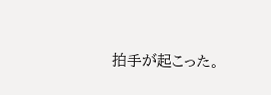拍手が起こった。